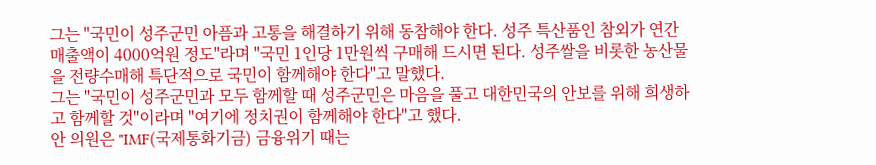그는 "국민이 성주군민 아픔과 고통을 해결하기 위해 동참해야 한다. 성주 특산품인 참외가 연간 매출액이 4000억원 정도"라며 "국민 1인당 1만원씩 구매해 드시면 된다. 성주쌀을 비롯한 농산물을 전량수매해 특단적으로 국민이 함께해야 한다"고 말했다.
그는 "국민이 성주군민과 모두 함께할 때 성주군민은 마음을 풀고 대한민국의 안보를 위해 희생하고 함께할 것"이라며 "여기에 정치권이 함께해야 한다"고 했다.
안 의원은 "IMF(국제통화기금) 금융위기 때는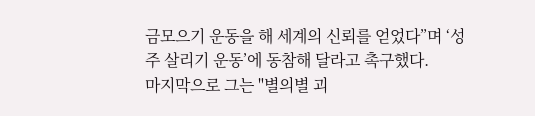금모으기 운동을 해 세계의 신뢰를 얻었다”며 ‘성주 살리기 운동’에 동참해 달라고 촉구했다.
마지막으로 그는 "별의별 괴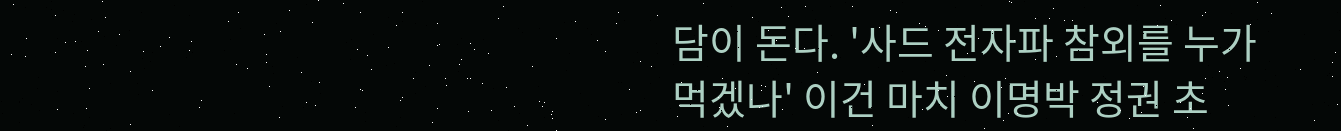담이 돈다. '사드 전자파 참외를 누가 먹겠나' 이건 마치 이명박 정권 초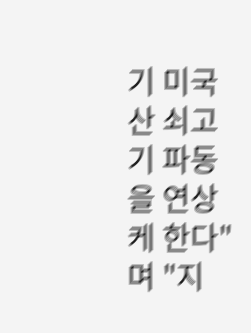기 미국산 쇠고기 파동을 연상케 한다"며 "지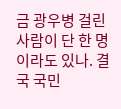금 광우병 걸린 사람이 단 한 명이라도 있나. 결국 국민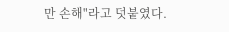만 손해"라고 덧붙였다.